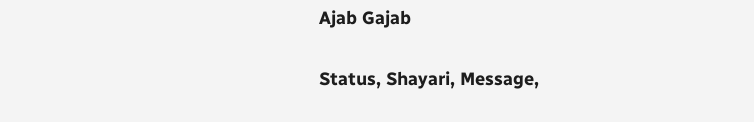Ajab Gajab

Status, Shayari, Message,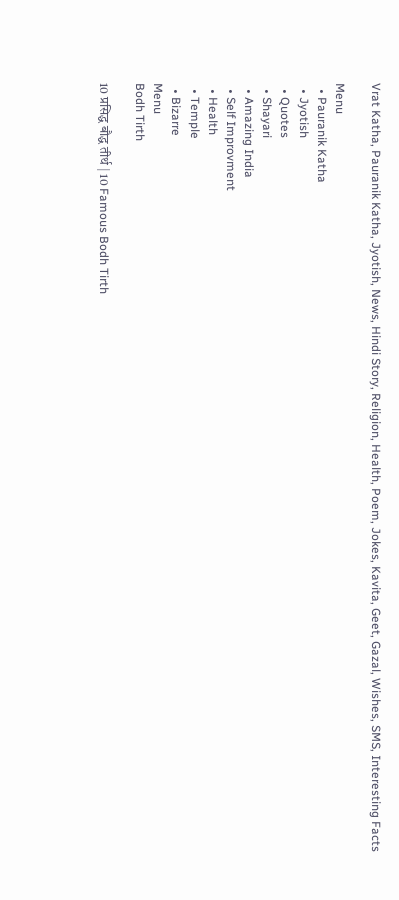Vrat Katha, Pauranik Katha, Jyotish, News, Hindi Story, Religion, Health, Poem, Jokes, Kavita, Geet, Gazal, Wishes, SMS, Interesting Facts

Menu
  • Pauranik Katha
  • Jyotish
  • Quotes
  • Shayari
  • Amazing India
  • Self Improvment
  • Health
  • Temple
  • Bizarre
Menu
Bodh Tirth

10 प्रसिद्ध बौद्ध तीर्थ | 10 Famous Bodh Tirth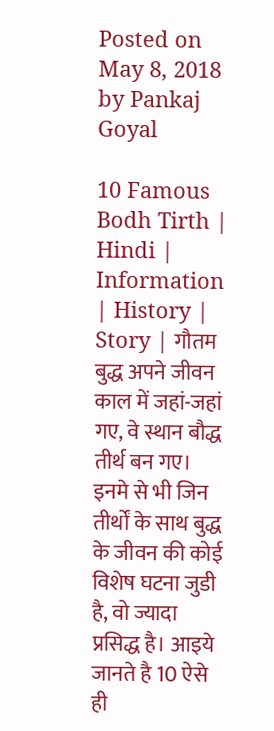Posted on May 8, 2018 by Pankaj Goyal

10 Famous Bodh Tirth | Hindi | Information | History | Story | गौतम बुद्ध अपने जीवन काल में जहां-जहां गए, वे स्थान बौद्ध तीर्थ बन गए। इनमे से भी जिन तीर्थों के साथ बुद्ध के जीवन की कोई विशेष घटना जुडी है, वो ज्यादा प्रसिद्ध है। आइये जानते है 10 ऐसे ही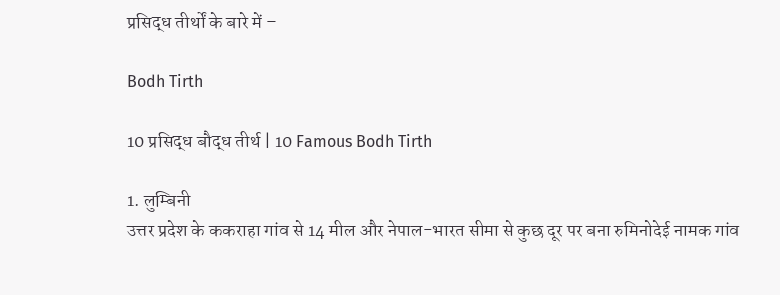प्रसिद्ध तीर्थों के बारे में –

Bodh Tirth

10 प्रसिद्ध बौद्ध तीर्थ | 10 Famous Bodh Tirth

1. लुम्बिनी
उत्तर प्रदेश के ककराहा गांव से 14 मील और नेपाल-भारत सीमा से कुछ दूर पर बना रुमिनोदेई नामक गांव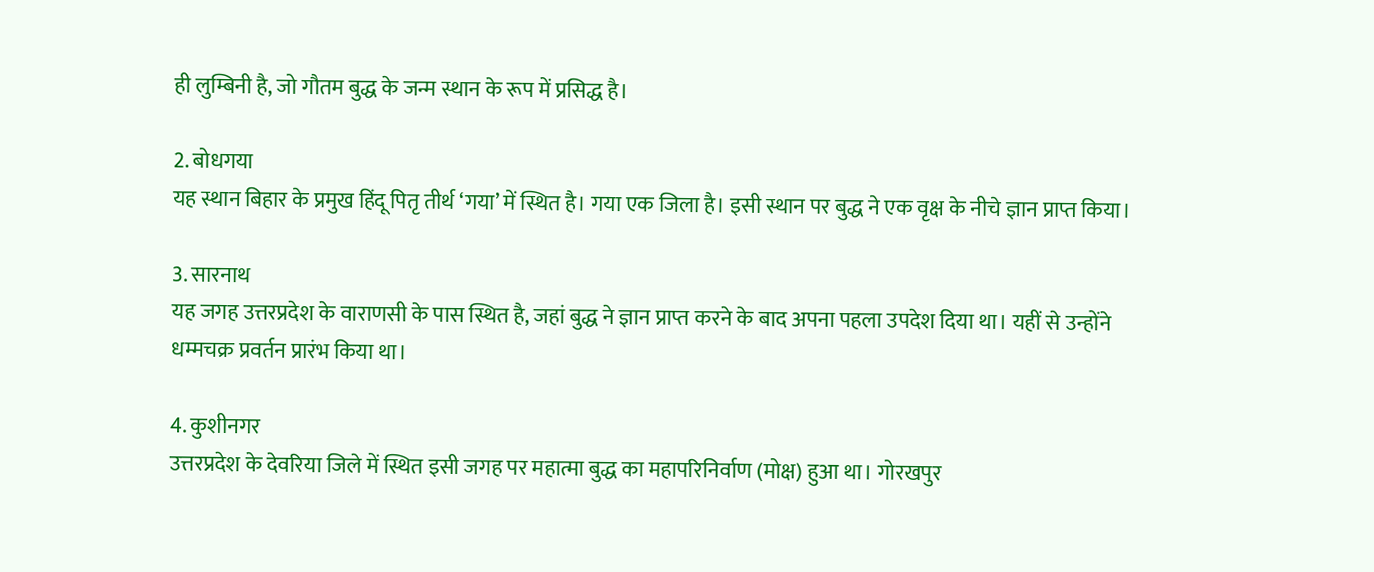ही लुम्बिनी है, जो गौतम बुद्ध के जन्म स्थान के रूप में प्रसिद्ध है।

2. बोधगया
यह स्थान बिहार के प्रमुख हिंदू पितृ तीर्थ ‘गया’ में स्थित है। गया एक जिला है। इसी स्थान पर बुद्ध ने एक वृक्ष के नीचे ज्ञान प्राप्त किया।

3. सारनाथ
यह जगह उत्तरप्रदेश के वाराणसी के पास स्थित है, जहां बुद्ध ने ज्ञान प्राप्त करने के बाद अपना पहला उपदेश दिया था। यहीं से उन्होंने धम्मचक्र प्रवर्तन प्रारंभ किया था।

4. कुशीनगर
उत्तरप्रदेश के देवरिया जिले में स्थित इसी जगह पर महात्मा बुद्ध का महापरिनिर्वाण (मोक्ष) हुआ था। गोरखपुर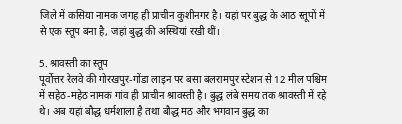जिले में कसिया नामक जगह ही प्राचीन कुशीनगर है। यहां पर बुद्ध के आठ स्तूपों में से एक स्तूप बना है, जहां बुद्ध की अस्थियां रखी थीं।

5. श्रावस्ती का स्तूप
पूर्वोत्तर रेलवे की गोरखपुर-गोंडा लाइन पर बसा बलरामपुर स्टेशन से 12 मील पश्चिम में सहेठ-महेठ नामक गांव ही प्राचीन श्रावस्ती है। बुद्ध लंबे समय तक श्रावस्ती में रहे थे। अब यहां बौद्ध धर्मशाला है तथा बौद्ध मठ और भगवान बुद्ध का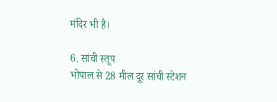मंदिर भी है।

6. सांची स्तूप
भोपाल से 28 मील दूर सांची स्टेशन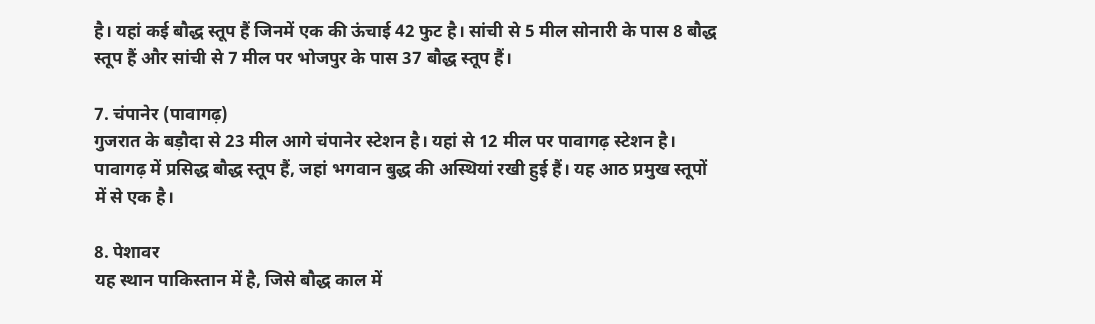है। यहां कई बौद्ध स्तूप हैं जिनमें एक की ऊंचाई 42 फुट है। सांची से 5 मील सोनारी के पास 8 बौद्ध स्तूप हैं और सांची से 7 मील पर भोजपुर के पास 37 बौद्ध स्तूप हैं।

7. चंपानेर (पावागढ़)
गुजरात के बड़ौदा से 23 मील आगे चंपानेर स्टेशन है। यहां से 12 मील पर पावागढ़ स्टेशन है। पावागढ़ में प्रसिद्ध बौद्ध स्तूप हैं, जहां भगवान बुद्ध की अस्थियां रखी हुई हैं। यह आठ प्रमुख स्तूपों में से एक है।

8. पेशावर
यह स्थान पाकिस्तान में है, जिसे बौद्ध काल में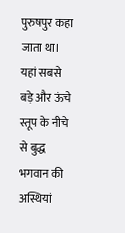पुरुषपुर कहा जाता था। यहां सबसे बड़े और ऊंचे स्तूप के नीचे से बुद्ध भगवान की अस्थियां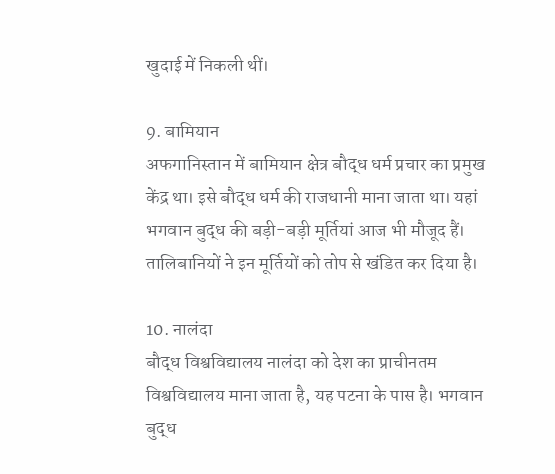खुदाई में निकली थीं।

9. बामियान
अफगानिस्तान में बामियान क्षेत्र बौद्ध धर्म प्रचार का प्रमुख केंद्र था। इसे बौद्ध धर्म की राजधानी माना जाता था। यहां भगवान बुद्ध की बड़ी-बड़ी मूर्तियां आज भी मौजूद हैं। तालिबानियों ने इन मूर्तियों को तोप से खंडित कर दिया है।

10. नालंदा
बौद्ध विश्वविद्यालय नालंदा को देश का प्राचीनतम विश्वविद्यालय माना जाता है, यह पटना के पास है। भगवान बुद्ध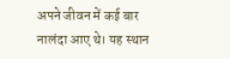अपने जीवन में कई बार नालंदा आए थे। यह स्थान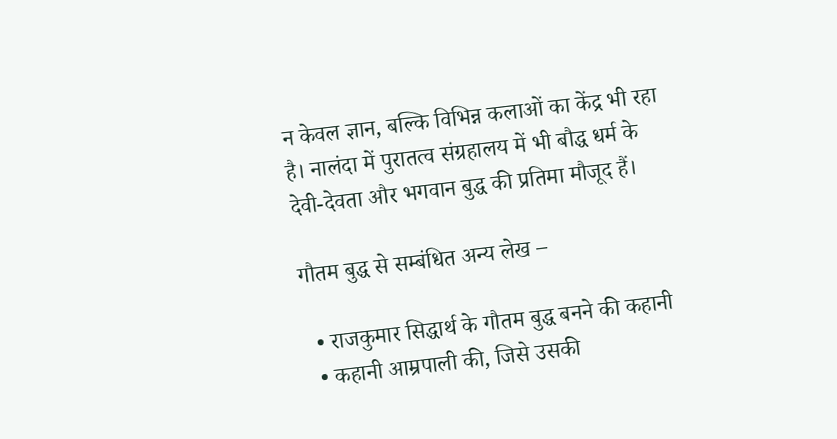न केवल ज्ञान, बल्कि विभिन्न कलाओं का केंद्र भी रहा है। नालंदा में पुरातत्व संग्रहालय में भी बौद्ध धर्म के देवी-देवता और भगवान बुद्ध की प्रतिमा मौजूद हैं।

गौतम बुद्ध से सम्बंधित अन्य लेख –

  • राजकुमार सिद्धार्थ के गौतम बुद्ध बनने की कहानी
  • कहानी आम्रपाली की, जिसे उसकी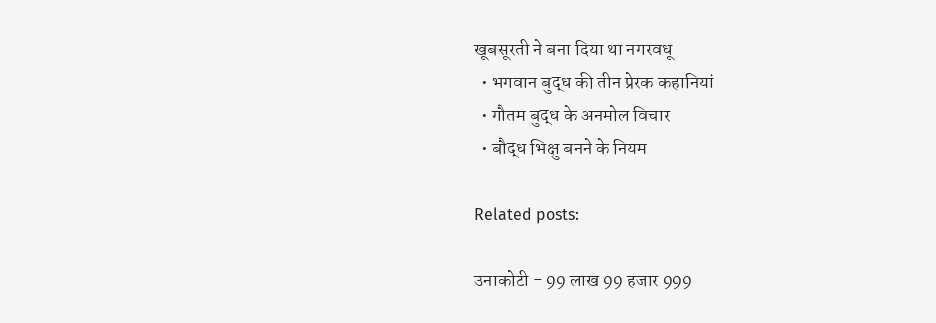खूबसूरती ने बना दिया था नगरवधू
  • भगवान बुद्ध की तीन प्रेरक कहानियां
  • गौतम बुद्ध के अनमोल विचार
  • बौद्ध भिक्षु बनने के नियम

Related posts:

उनाकोटी - 99 लाख 99 हजार 999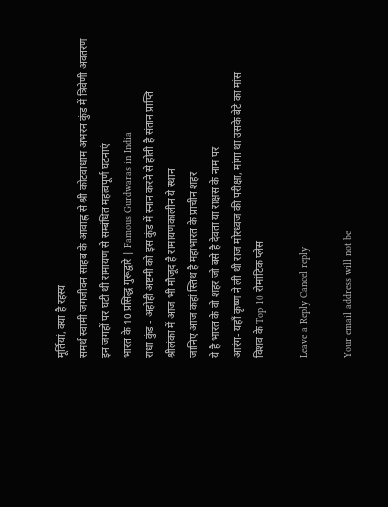मूर्तियां, क्या है रहस्य
समर्थ स्वामी जगजीवन साहब के आवाह्न से श्री कोटवाधाम अभरन कुंड में त्रिवेणी अवतरण
इन जगहों पर घटी थी रामायण से सम्बंधित महत्वपूर्ण घटनाएं
भारत के 10 प्रसिद्ध गुरूद्वारे | Famous Gurdwaras in India
राधा कुंड - अहोही अष्टमी को इस कुंड में स्नान करने से होती है संतान प्राप्ति
श्रीलंका में आज भी मौजूद है रामायणकालीन ये स्थान
जानिए आज कहां स्तिथ है महाभारत के प्राचीन शहर
ये है भारत के वो शहर जो बसे है देवता या राक्षस के नाम पर
आरंग- यहाँ कृष्ण ने ली थी राज मोरध्वज की परीक्षा, मांगा था उसके बेटे का मांस
विशव के Top 10 रोमांटिक प्लेस

Leave a Reply Cancel reply

Your email address will not be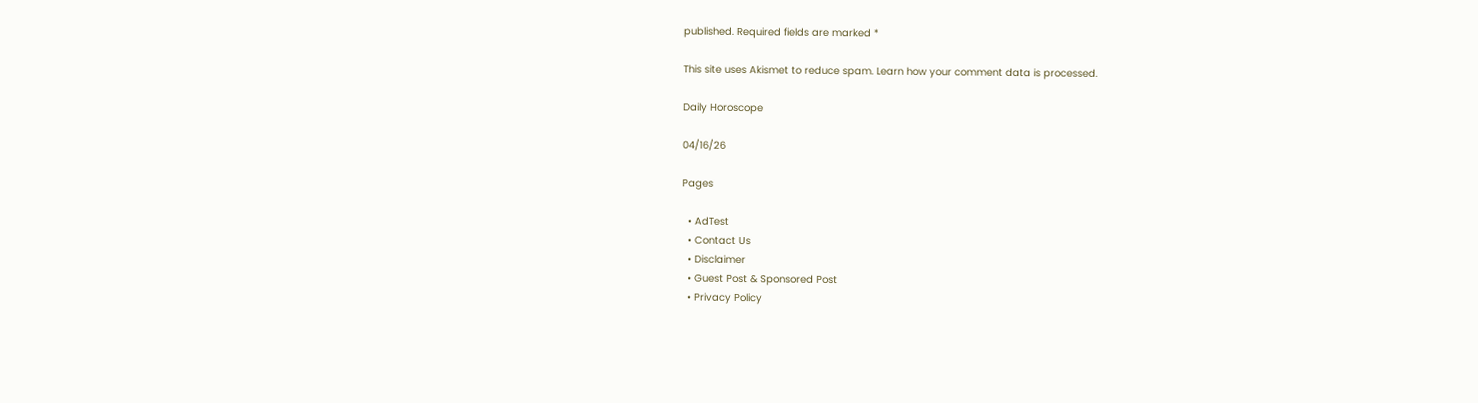published. Required fields are marked *

This site uses Akismet to reduce spam. Learn how your comment data is processed.

Daily Horoscope

04/16/26

Pages

  • AdTest
  • Contact Us
  • Disclaimer
  • Guest Post & Sponsored Post
  • Privacy Policy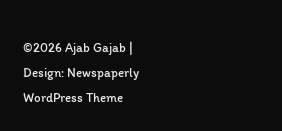©2026 Ajab Gajab | Design: Newspaperly WordPress Theme